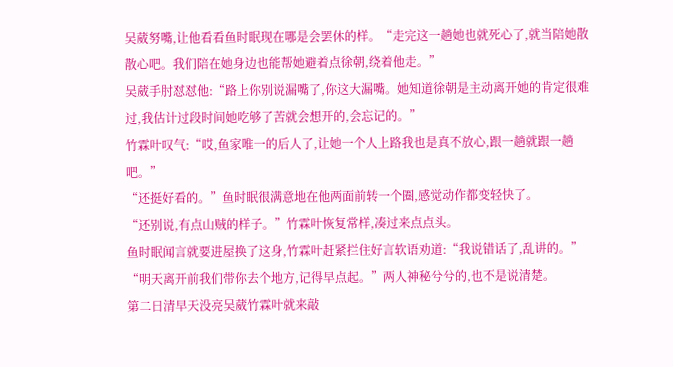吴葳努嘴,让他看看鱼时眠现在哪是会罢休的样。“走完这一趟她也就死心了,就当陪她散散心吧。我们陪在她身边也能帮她避着点徐朝,绕着他走。”
吴葳手肘怼怼他:“路上你别说漏嘴了,你这大漏嘴。她知道徐朝是主动离开她的肯定很难过,我估计过段时间她吃够了苦就会想开的,会忘记的。”
竹霖叶叹气:“哎,鱼家唯一的后人了,让她一个人上路我也是真不放心,跟一趟就跟一趟吧。”
“还挺好看的。”鱼时眠很满意地在他两面前转一个圈,感觉动作都变轻快了。
“还别说,有点山贼的样子。”竹霖叶恢复常样,凑过来点点头。
鱼时眠闻言就要进屋换了这身,竹霖叶赶紧拦住好言软语劝道:“我说错话了,乱讲的。”
“明天离开前我们带你去个地方,记得早点起。”两人神秘兮兮的,也不是说清楚。
第二日清早天没亮吴葳竹霖叶就来敲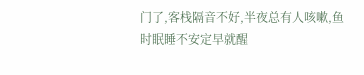门了,客栈隔音不好,半夜总有人咳嗽,鱼时眠睡不安定早就醒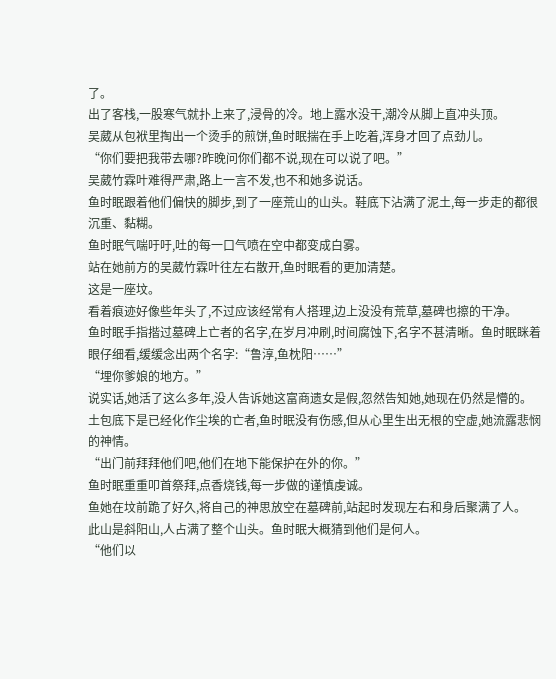了。
出了客栈,一股寒气就扑上来了,浸骨的冷。地上露水没干,潮冷从脚上直冲头顶。
吴葳从包袱里掏出一个烫手的煎饼,鱼时眠揣在手上吃着,浑身才回了点劲儿。
“你们要把我带去哪?昨晚问你们都不说,现在可以说了吧。”
吴葳竹霖叶难得严肃,路上一言不发,也不和她多说话。
鱼时眠跟着他们偏快的脚步,到了一座荒山的山头。鞋底下沾满了泥土,每一步走的都很沉重、黏糊。
鱼时眠气喘吁吁,吐的每一口气喷在空中都变成白雾。
站在她前方的吴葳竹霖叶往左右散开,鱼时眠看的更加清楚。
这是一座坟。
看着痕迹好像些年头了,不过应该经常有人搭理,边上没没有荒草,墓碑也擦的干净。
鱼时眠手指揩过墓碑上亡者的名字,在岁月冲刷,时间腐蚀下,名字不甚清晰。鱼时眠眯着眼仔细看,缓缓念出两个名字:“鲁淳,鱼枕阳……”
“埋你爹娘的地方。”
说实话,她活了这么多年,没人告诉她这富商遗女是假,忽然告知她,她现在仍然是懵的。
土包底下是已经化作尘埃的亡者,鱼时眠没有伤感,但从心里生出无根的空虚,她流露悲悯的神情。
“出门前拜拜他们吧,他们在地下能保护在外的你。”
鱼时眠重重叩首祭拜,点香烧钱,每一步做的谨慎虔诚。
鱼她在坟前跪了好久,将自己的神思放空在墓碑前,站起时发现左右和身后聚满了人。
此山是斜阳山,人占满了整个山头。鱼时眠大概猜到他们是何人。
“他们以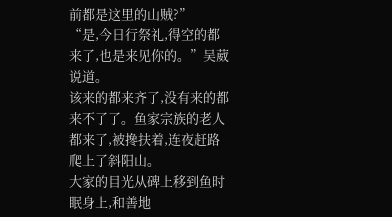前都是这里的山贼?”
“是,今日行祭礼,得空的都来了,也是来见你的。”吴葳说道。
该来的都来齐了,没有来的都来不了了。鱼家宗族的老人都来了,被搀扶着,连夜赶路爬上了斜阳山。
大家的目光从碑上移到鱼时眠身上,和善地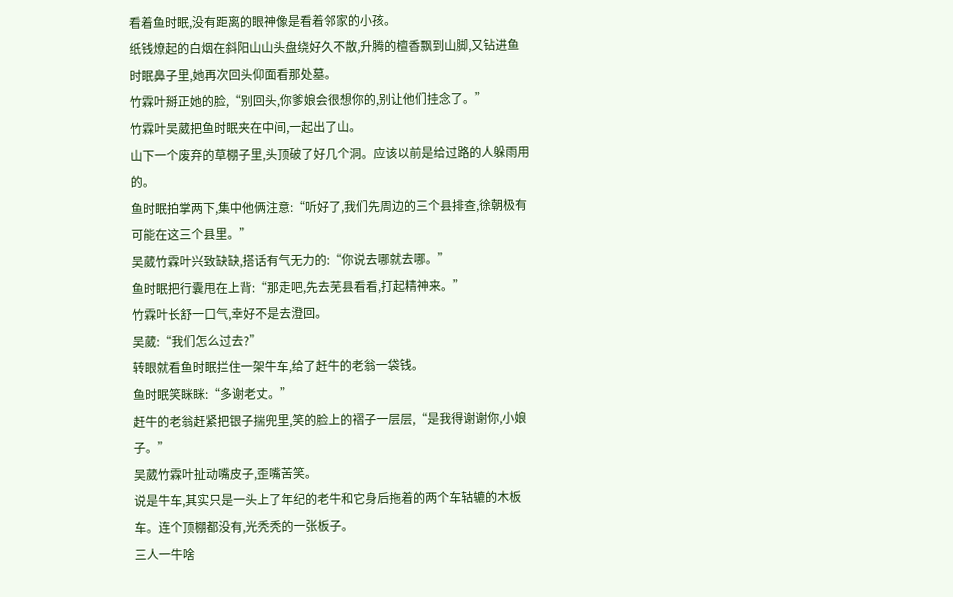看着鱼时眠,没有距离的眼神像是看着邻家的小孩。
纸钱燎起的白烟在斜阳山山头盘绕好久不散,升腾的檀香飘到山脚,又钻进鱼时眠鼻子里,她再次回头仰面看那处墓。
竹霖叶掰正她的脸,“别回头,你爹娘会很想你的,别让他们挂念了。”
竹霖叶吴葳把鱼时眠夹在中间,一起出了山。
山下一个废弃的草棚子里,头顶破了好几个洞。应该以前是给过路的人躲雨用的。
鱼时眠拍掌两下,集中他俩注意:“听好了,我们先周边的三个县排查,徐朝极有可能在这三个县里。”
吴葳竹霖叶兴致缺缺,搭话有气无力的:“你说去哪就去哪。”
鱼时眠把行囊甩在上背:“那走吧,先去芜县看看,打起精神来。”
竹霖叶长舒一口气,幸好不是去澄回。
吴葳:“我们怎么过去?”
转眼就看鱼时眠拦住一架牛车,给了赶牛的老翁一袋钱。
鱼时眠笑眯眯:“多谢老丈。”
赶牛的老翁赶紧把银子揣兜里,笑的脸上的褶子一层层,“是我得谢谢你,小娘子。”
吴葳竹霖叶扯动嘴皮子,歪嘴苦笑。
说是牛车,其实只是一头上了年纪的老牛和它身后拖着的两个车轱辘的木板车。连个顶棚都没有,光秃秃的一张板子。
三人一牛啥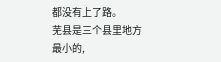都没有上了路。
芜县是三个县里地方最小的,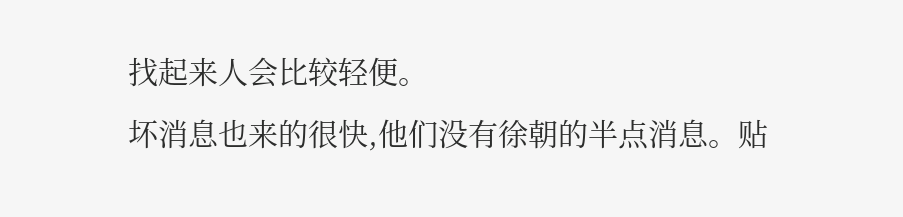找起来人会比较轻便。
坏消息也来的很快,他们没有徐朝的半点消息。贴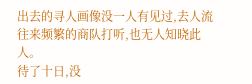出去的寻人画像没一人有见过,去人流往来频繁的商队打听,也无人知晓此人。
待了十日,没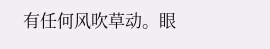有任何风吹草动。眼